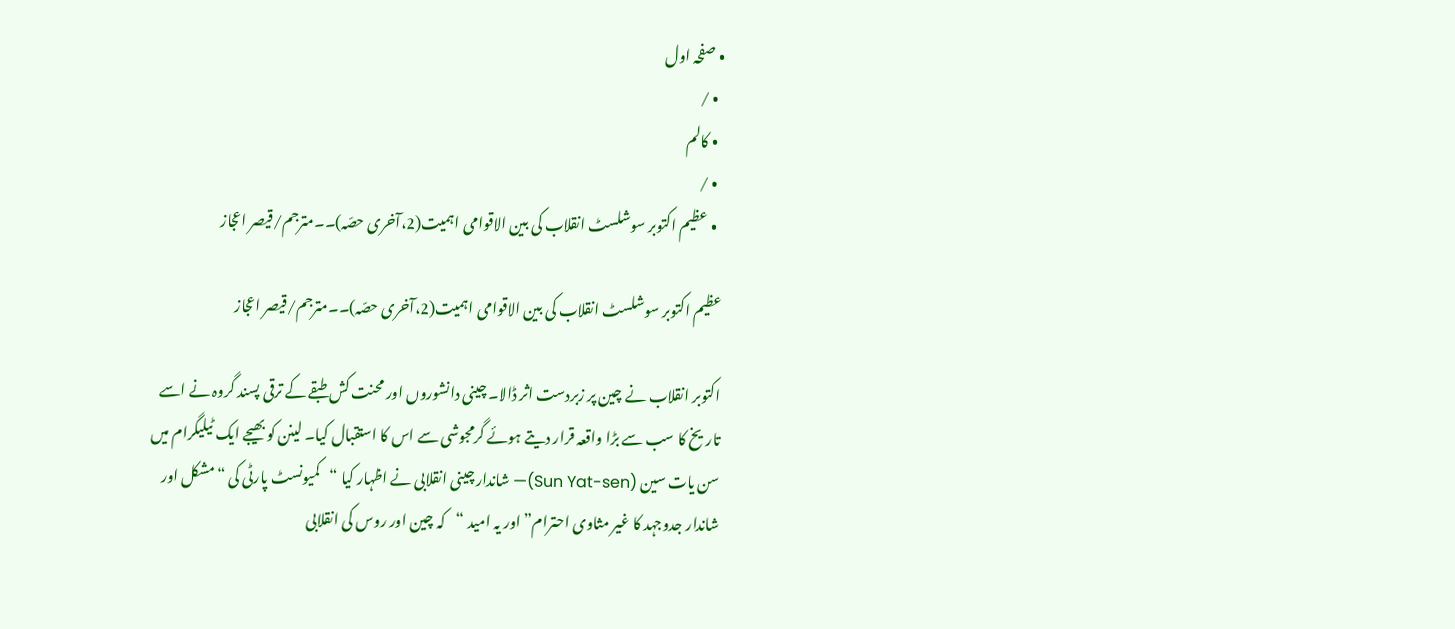• صفحہ اول
  • /
  • کالم
  • /
  • عظیم اکتوبر سوشلسٹ انقلاب کی بین الاقوامی اہمیت(2،آخری حصّہ)۔۔مترجم/قیصر اعجاز

عظیم اکتوبر سوشلسٹ انقلاب کی بین الاقوامی اہمیت(2،آخری حصّہ)۔۔مترجم/قیصر اعجاز

اکتوبر انقلاب نے چین پر زبردست اثر ڈالا۔ چینی دانشوروں اور محنت کش طبقے کے ترقی پسند گروہ نے اسے تاریخ کا سب سے بڑا واقعہ قرار دیتے ہوئے گرمجوشی سے اس کا استقبال کیا۔ لینن کو بھیجے ایک ٹیلیگرام میں سن یات سین (Sun Yat-sen)— شاندار چینی انقلابی نے اظہار کیا “کمیونسٹ پارٹی کی “مشکل اور شاندار جدوجہد کا غیر مثاوی احترام” اور یہ امید “کہ چین اور روس کی انقلابی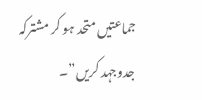جماعتیں متحد ہو کر مشترکہ جدوجہد کریں”۔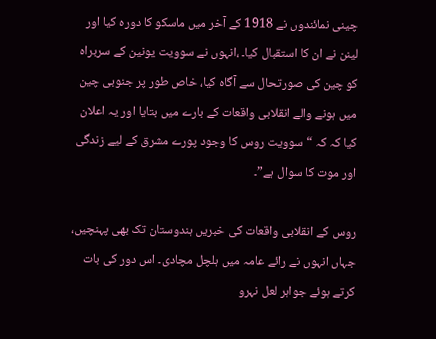چینی نمائندوں نے 1918 کے آخر میں ماسکو کا دورہ کیا اور لینن نے ان کا استقبال کیا۔ ،انہوں نے سوویت یونین کے سربراہ کو چین کی صورتحال سے آگاہ کیا، خاص طور پر جنوبی چین میں ہونے والے انقلابی واقعات کے بارے میں بتایا اور یہ اعلان کیا کہ کہ “سوویت روس کا وجود پورے مشرق کے لیے زندگی اور موت کا سوال ہے”۔

روس کے انقلابی واقعات کی خبریں ہندوستان تک بھی پہنچیں، جہاں انہوں نے رائے عامہ میں ہلچل مچادی۔ اس دور کی بات کرتے ہوئے جواہر لعل نہرو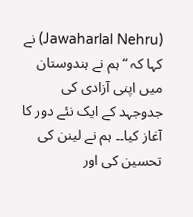(Jawaharlal Nehru) نے کہا کہ “ہم نے ہندوستان میں اپنی آزادی کی جدوجہد کے ایک نئے دور کا آغاز کیا۔۔ ہم نے لینن کی تحسین کی اور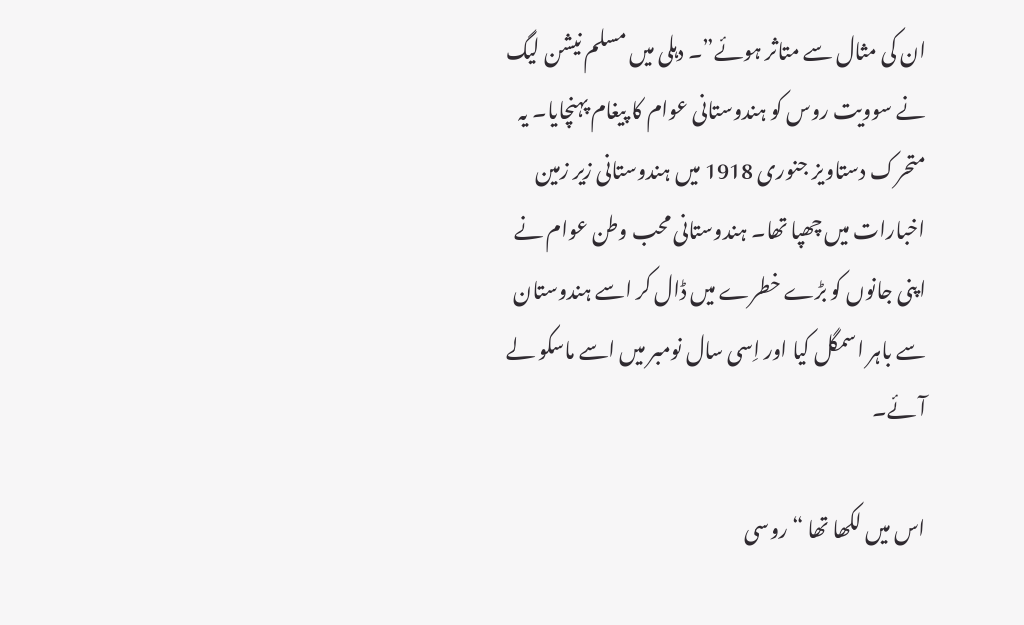ان کی مثال سے متاثر ہوئے”۔ دہلی میں مسلم نیشن لیگ نے سوویت روس کو ہندوستانی عوام کا پیغام پہنچایا۔ یہ متحرک دستاویز جنوری 1918 میں ہندوستانی زیر زمین اخبارات میں چھپا تھا۔ ہندوستانی محب وطن عوام نے اپنی جانوں کو بڑے خطرے میں ڈال کر اسے ہندوستان سے باہر اسمگل کیا اور اِسی سال نومبر میں اسے ماسکو لے آئے۔

اس میں لکھا تھا “روسی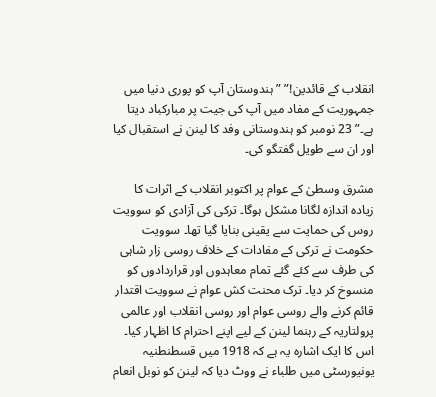انقلاب کے قائدین!” ” ہندوستان آپ کو پوری دنیا میں جمہوریت کے مفاد میں آپ کی جیت پر مبارکباد دیتا ہے۔” 23 نومبر کو ہندوستانی وفد کا لینن نے استقبال کیا اور ان سے طویل گفتگو کی۔

مشرق وسطیٰ کے عوام پر اکتوبر انقلاب کے اثرات کا زیادہ اندازہ لگانا مشکل ہوگا۔ ترکی کی آزادی کو سوویت روس کی حمایت سے یقینی بنایا گیا تھا۔ سوویت حکومت نے ترکی کے مفادات کے خلاف روسی زار شاہی کی طرف سے کئے گئے تمام معاہدوں اور قراردادوں کو منسوخ کر دیا۔ ترک محنت کش عوام نے سوویت اقتدار قائم کرنے والے روسی عوام اور روسی انقلاب اور عالمی پرولتاریہ کے رہنما لینن کے لیے اپنے احترام کا اظہار کیا۔ اس کا ایک اشارہ یہ ہے کہ 1918 میں قسطنطنیہ یونیورسٹی میں طلباء نے ووٹ دیا کہ لینن کو نوبل انعام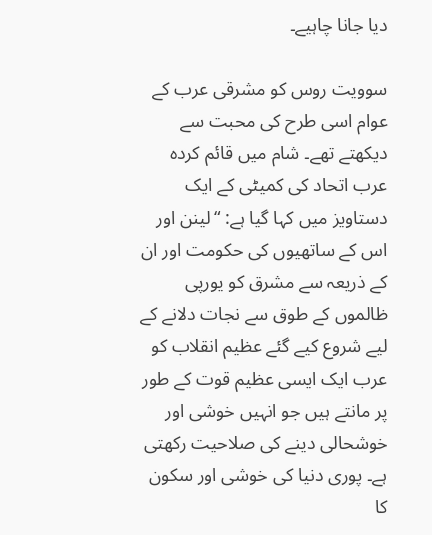دیا جانا چاہیے۔

سوویت روس کو مشرقی عرب کے عوام اسی طرح کی محبت سے دیکھتے تھے۔ شام میں قائم کردہ عرب اتحاد کی کمیٹی کے ایک دستاویز میں کہا گیا ہے: “لینن اور اس کے ساتھیوں کی حکومت اور ان کے ذریعہ سے مشرق کو یورپی ظالموں کے طوق سے نجات دلانے کے لیے شروع کیے گئے عظیم انقلاب کو عرب ایک ایسی عظیم قوت کے طور پر مانتے ہیں جو انہیں خوشی اور خوشحالی دینے کی صلاحیت رکھتی ہے۔ پوری دنیا کی خوشی اور سکون کا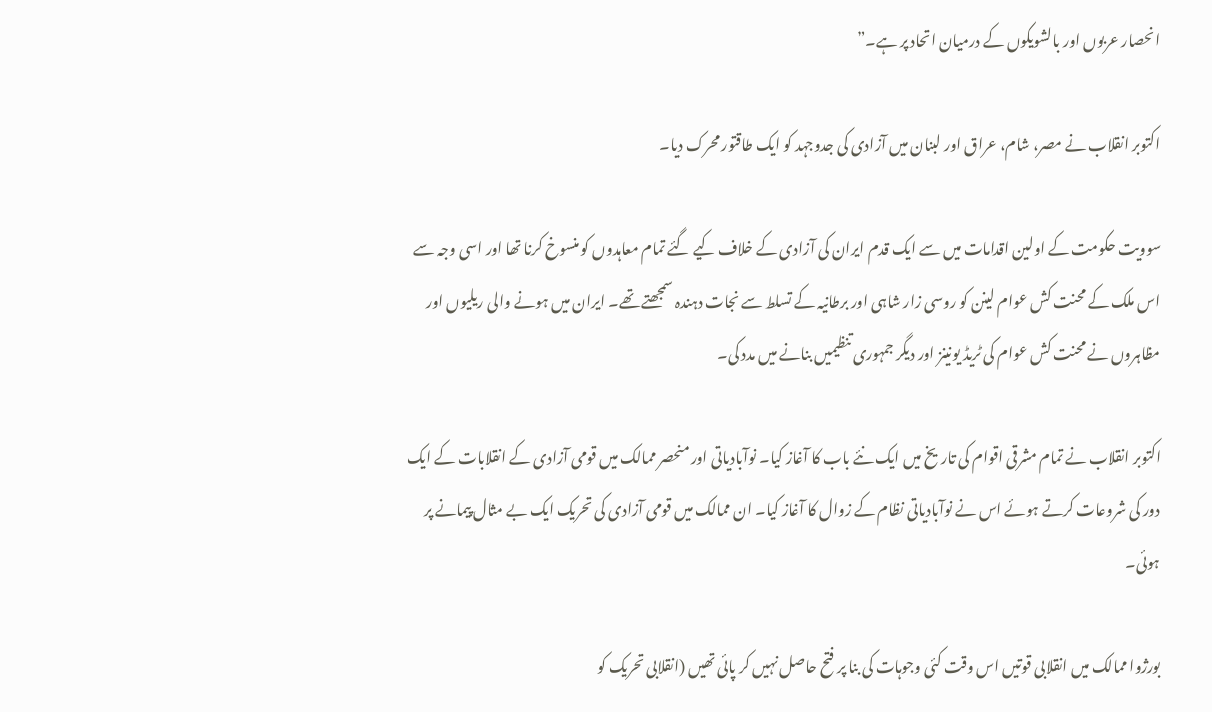انحصار عربوں اور بالشویکوں کے درمیان اتحاد پر ہے۔”

اکتوبر انقلاب نے مصر، شام، عراق اور لبنان میں آزادی کی جدوجہد کو ایک طاقتور محرک دیا۔

سوویت حکومت کے اولین اقدامات میں سے ایک قدم ایران کی آزادی کے خلاف کیے گئے تمام معاہدوں کو منسوخ کرنا تھا اور اسی وجہ سے اس ملک کے محنت کش عوام لینن کو روسی زار شاہی اور برطانیہ کے تسلط سے نجات دہندہ سمجھتے تھے۔ ایران میں ہونے والی ریلیوں اور مظاہروں نے محنت کش عوام کی ٹریڈ یونینز اور دیگر جمہوری تنظیمیں بنانے میں مدد کی۔

اکتوبر انقلاب نے تمام مشرقی اقوام کی تاریخ میں ایک نئے باب کا آغاز کیا۔ نوآبادیاتی اور منحصر ممالک میں قومی آزادی کے انقلابات کے ایک دور کی شروعات کرتے ہوئے اس نے نوآبادیاتی نظام کے زوال کا آغاز کیا۔ ان ممالک میں قومی آزادی کی تحریک ایک بے مثال پیمانے پر ہوئی۔

بورژوا ممالک میں انقلابی قوتیں اس وقت کئی وجوہات کی بنا پر فتح حاصل نہیں کر پائی تھیں (انقلابی تحریک کو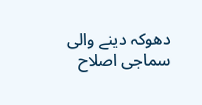دھوکہ دینے والی سماجی اصلاح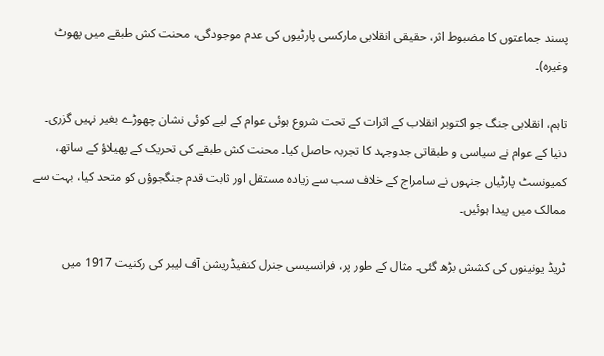پسند جماعتوں کا مضبوط اثر، حقیقی انقلابی مارکسی پارٹیوں کی عدم موجودگی، محنت کش طبقے میں پھوٹ وغیرہ)۔

تاہم، انقلابی جنگ جو اکتوبر انقلاب کے اثرات کے تحت شروع ہوئی عوام کے لیے کوئی نشان چھوڑے بغیر نہیں گزری۔ دنیا کے عوام نے سیاسی و طبقاتی جدوجہد کا تجربہ حاصل کیا۔ محنت کش طبقے کی تحریک کے پھیلاؤ کے ساتھ، کمیونسٹ پارٹیاں جنہوں نے سامراج کے خلاف سب سے زیادہ مستقل اور ثابت قدم جنگجوؤں کو متحد کیا، بہت سے ممالک میں پیدا ہوئیں۔

ٹریڈ یونینوں کی کشش بڑھ گئی۔ مثال کے طور پر، فرانسیسی جنرل کنفیڈریشن آف لیبر کی رکنیت 1917 میں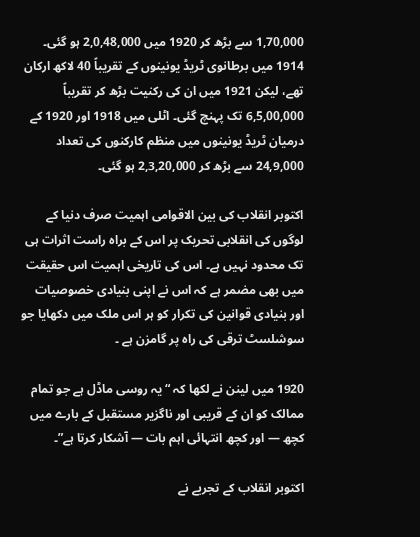1,70,000 سے بڑھ کر 1920 میں 2,0,48,000 ہو گئی۔ 1914 میں برطانوی ٹریڈ یونینوں کے تقریباً 40 لاکھ ارکان تھے، لیکن 1921 میں ان کی رکنیت بڑھ کر تقریباً 6,5,00,000 تک پہنچ گئی۔ اٹلی میں 1918 اور 1920 کے درمیان ٹریڈ یونینوں میں منظم کارکنوں کی تعداد 24,9,000 سے بڑھ کر 2,3,20,000 ہو گئی۔

اکتوبر انقلاب کی بین الاقوامی اہمیت صرف دنیا کے لوگوں کی انقلابی تحریک پر اس کے براہ راست اثرات ہی تک محدود نہیں ہے۔ اس کی تاریخی اہمیت اس حقیقت میں بھی مضمر ہے کہ اس نے اپنی بنیادی خصوصیات اور بنیادی قوانین کی تکرار کو ہر اس ملک میں دکھایا جو سوشلسٹ ترقی کی راہ پر گامزن ہے ۔

1920 میں لینن نے لکھا کہ “یہ روسی ماڈل ہے جو تمام ممالک کو ان کے قریبی اور ناگزیر مستقبل کے بارے میں کچھ — اور کچھ انتہائی اہم بات — آشکار کرتا ہے”۔

اکتوبر انقلاب کے تجربے نے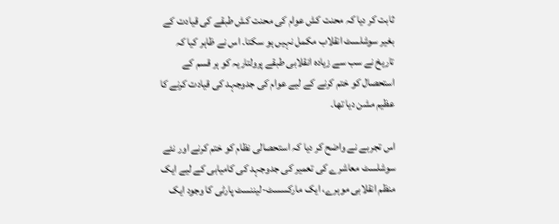ثابت کر دیا کہ محنت کش عوام کی محنت کش طبقے کی قیادت کے بغیر سوشلسٹ انقلاب مکمل نہیں ہو سکتا۔ اس نے ظاہر کیا کہ تاریخ نے سب سے زیادہ انقلابی طبقے پرولتاریہ کو ہر قسم کے استحصال کو ختم کرنے کے لیے عوام کی جدوجہد کی قیادت کرنے کا عظیم مشن دیا تھا۔

اس تجربے نے واضح کر دیا کہ استحصالی نظام کو ختم کرنے اور نئے سوشلسٹ معاشرے کی تعمیر کی جدوجہد کی کامیابی کے لیے ایک منظم انقلابی موہرے، ایک مارکسسٹ-لیننسٹ پارٹی کا وجود ایک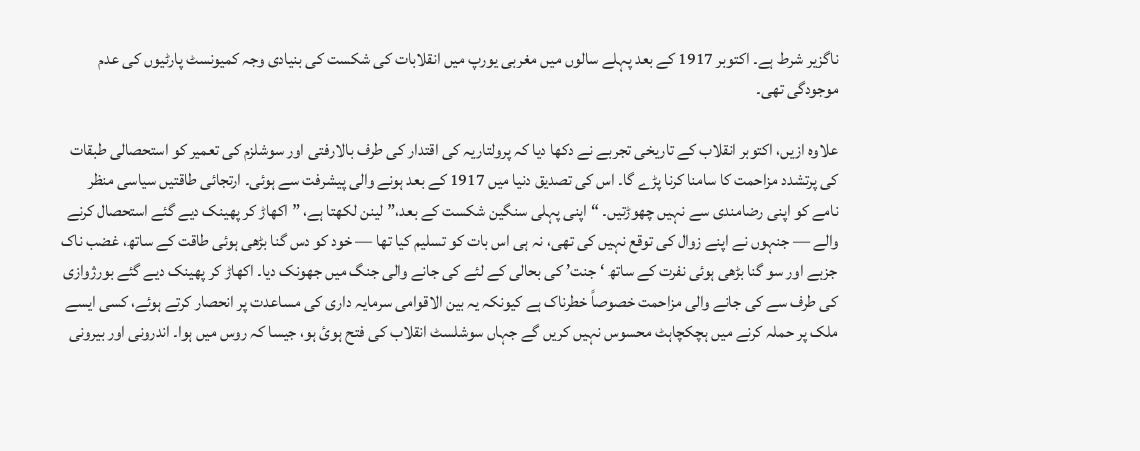ناگزیر شرط ہے۔ اکتوبر 1917 کے بعد پہلے سالوں میں مغربی یورپ میں انقلابات کی شکست کی بنیادی وجہ کمیونسٹ پارٹیوں کی عدم موجودگی تھی۔

علاوہ ازیں، اکتوبر انقلاب کے تاریخی تجربے نے دکھا دیا کہ پرولتاریہ کی اقتدار کی طرف بالارفتی اور سوشلزم کی تعمیر کو استحصالی طبقات کی پرتشدد مزاحمت کا سامنا کرنا پڑے گا۔ اس کی تصدیق دنیا میں 1917 کے بعد ہونے والی پیشرفت سے ہوئی۔ ارتجائی طاقتیں سیاسی منظر نامے کو اپنی رضامندی سے نہیں چھوڑتیں۔ “اپنی پہلی سنگین شکست کے بعد،” لینن لکھتا ہے، ” اکھاڑ کر پھینک دیے گئے استحصال کرنے والے — جنہوں نے اپنے زوال کی توقع نہیں کی تھی، نہ ہی اس بات کو تسلیم کیا تھا — خود کو دس گنا بڑھی ہوئی طاقت کے ساتھ، غضب ناک جزبے اور سو گنا بڑھی ہوئی نفرت کے ساتھ ‘جنت’ کی بحالی کے لئے کی جانے والی جنگ میں جھونک دیا۔ اکھاڑ کر پھینک دیے گئے بورژوازی کی طرف سے کی جانے والی مزاحمت خصوصاً خطرناک ہے کیونکہ یہ بین الاقوامی سرمایہ داری کی مساعدت پر انحصار کرتے ہوئے، کسی ایسے ملک پر حملہ کرنے میں ہچکچاہٹ محسوس نہیں کریں گے جہاں سوشلسٹ انقلاب کی فتح ہوئ ہو، جیسا کہ روس میں ہوا۔ اندرونی اور بیرونی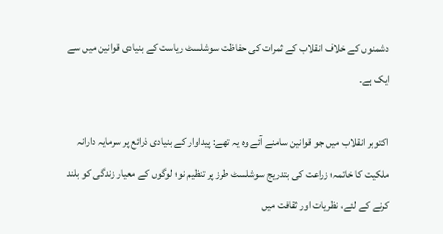دشمنوں کے خلاف انقلاب کے ثمرات کی حفاظت سوشلسٹ ریاست کے بنیادی قوانین میں سے ایک ہے۔

اکتوبر انقلاب میں جو قوانین سامنے آئے وہ یہ تھے: پیداوار کے بنیادی ذرائع پر سرمایہ دارانہ ملکیت کا خاتمہ؛ زراعت کی بتدریج سوشلسٹ طرز پر تنظیم نو؛ لوگوں کے معیار زندگی کو بلند کرنے کے لئے، نظریات اور ثقافت میں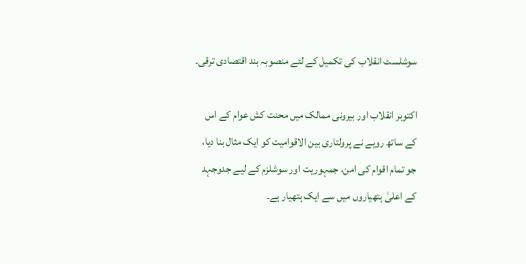سوشلسٹ انقلاب کی تکمیل کے لئے منصوبہ بند اقتصادی ترقی۔

اکتوبر انقلاب اور بیرونی ممالک میں محنت کش عوام کے اس کے ساتھ رویے نے پرولتاری بین الاقوامیت کو ایک مثال بنا دیا، جو تمام اقوام کی امن، جمہوریت اور سوشلزم کے لیے جدوجہد کے اعلیٰ ہتھیاروں میں سے ایک ہتھیار ہے۔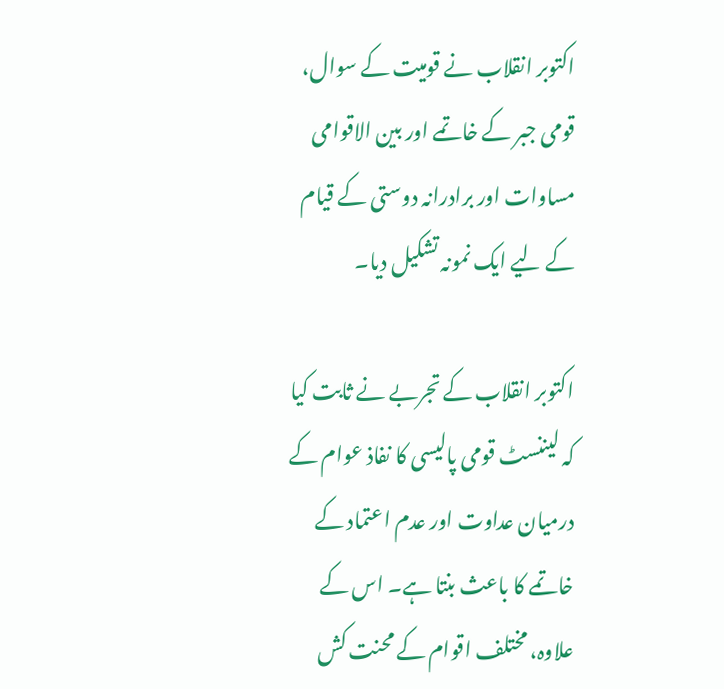اکتوبر انقلاب نے قومیت کے سوال، قومی جبر کے خاتمے اور بین الاقوامی مساوات اور برادرانہ دوستی کے قیام کے لیے ایک نمونہ تشکیل دیا۔

اکتوبر انقلاب کے تجربے نے ثابت کیا کہ لیننسٹ قومی پالیسی کا نفاذ عوام کے درمیان عداوت اور عدم اعتماد کے خاتمے کا باعث بنتا ہے۔ اس کے علاوہ، مختلف اقوام کے محنت کش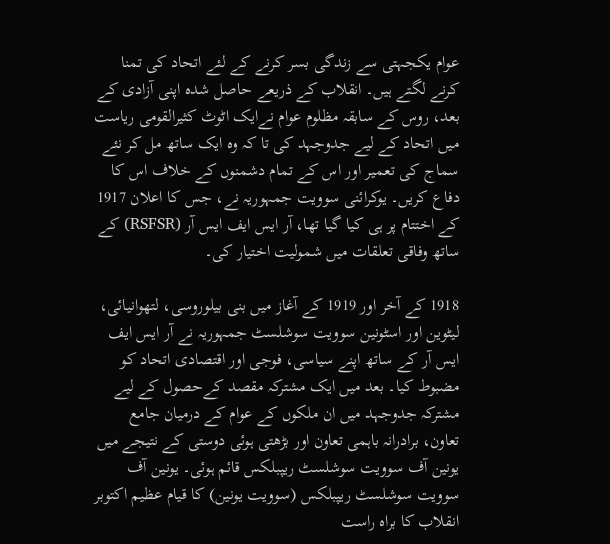عوام یکجہتی سے زندگی بسر کرنے کے لئے اتحاد کی تمنا کرنے لگتے ہیں۔ انقلاب کے ذریعے حاصل شدہ اپنی آزادی کے بعد، روس کے سابقہ مظلوم عوام نےایک اٹوٹ کثیرالقومی ریاست میں اتحاد کے لیے جدوجہد کی تا کہ وہ ایک ساتھ مل کر نئے سماج کی تعمیر اور اس کے تمام دشمنوں کے خلاف اس کا دفاع کریں۔ یوکرائنی سوویت جمہوریہ نے، جس کا اعلان 1917 کے اختتام پر ہی کیا گیا تھا، آر ایس ایف ایس آر (RSFSR) کے ساتھ وفاقی تعلقات میں شمولیت اختیار کی۔

1918 کے آخر اور 1919 کے آغاز میں بنی بیلوروسی، لتھوانیائی، لیٹوین اور اسٹونین سوویت سوشلسٹ جمہوریہ نے آر ایس ایف ایس آر کے ساتھ اپنے سیاسی، فوجی اور اقتصادی اتحاد کو مضبوط کیا۔ بعد میں ایک مشترکہ مقصد کےحصول کے لیے مشترکہ جدوجہد میں ان ملکوں کے عوام کے درمیان جامع تعاون، برادرانہ باہمی تعاون اور بڑھتی ہوئی دوستی کے نتیجے میں یونین آف سوویت سوشلسٹ ریپبلکس قائم ہوئی۔ یونین آف سوویت سوشلسٹ ریپبلکس (سوویت یونین) کا قیام عظیم اکتوبر انقلاب کا براہ راست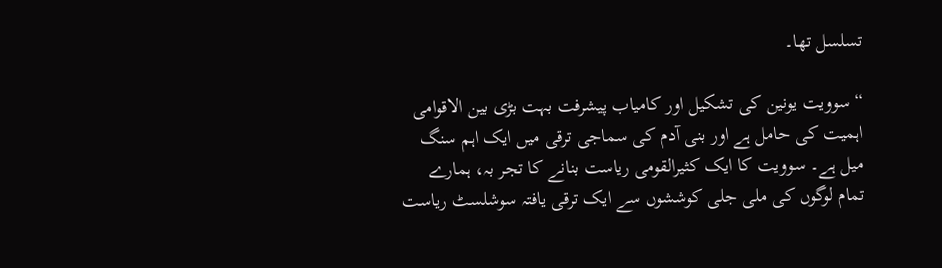تسلسل تھا۔

“سوویت یونین کی تشکیل اور کامیاب پیشرفت بہت بڑی بین الاقوامی اہمیت کی حامل ہے اور بنی آدم کی سماجی ترقی میں ایک اہم سنگ میل ہے۔ سوویت کا ایک کثیرالقومی ریاست بنانے کا تجر بہ، ہمارے تمام لوگوں کی ملی جلی کوششوں سے ایک ترقی یافتہ سوشلسٹ ریاست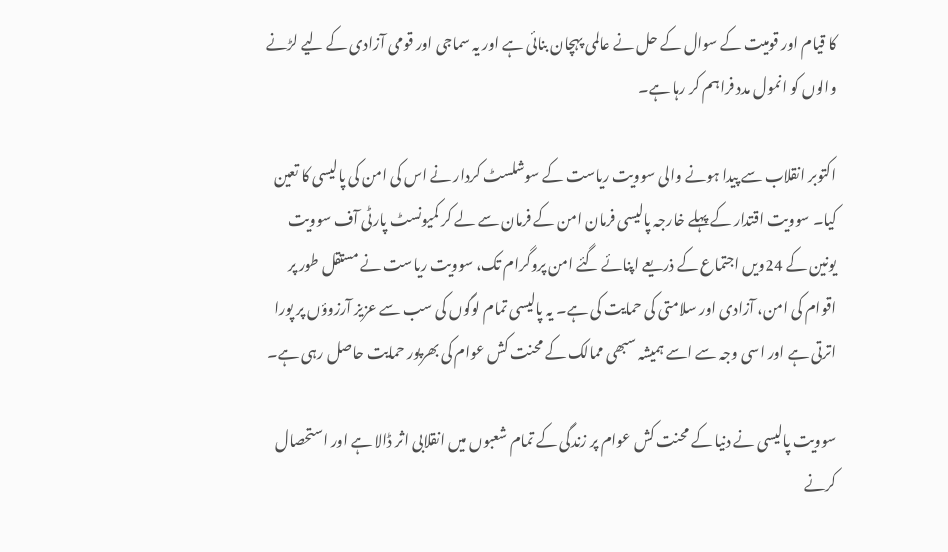کا قیام اور قومیت کے سوال کے حل نے عالمی پہچان بنائی ہے اور یہ سماجی اور قومی آزادی کے لیے لڑنے والوں کو انمول مدد فراہم کر رہا ہے۔

اکتوبر انقلاب سے پیدا ہونے والی سوویت ریاست کے سوشلسٹ کردار نے اس کی امن کی پالیسی کا تعین کیا۔ سوویت اقتدار کے پہلے خارجہ پالیسی فرمان امن کے فرمان سے لے کر کمیونسٹ پارٹی آف سوویت یونین کے 24ویں اجتماع کے ذریعے اپنائے گئے امن پروگرام تک، سوویت ریاست نے مستقل طور پر اقوام کی امن، آزادی اور سلامتی کی حمایت کی ہے۔ یہ پالیسی تمام لوگوں کی سب سے عزیز آرزوؤں پر پورا اترتی ہے اور اسی وجہ سے اسے ہمیشہ سبھی ممالک کے محنت کش عوام کی بھرپور حمایت حاصل رہی ہے۔

سوویت پالیسی نے دنیا کے محنت کش عوام پر زندگی کے تمام شعبوں میں انقلابی اثر ڈالا ہے اور استحصال کرنے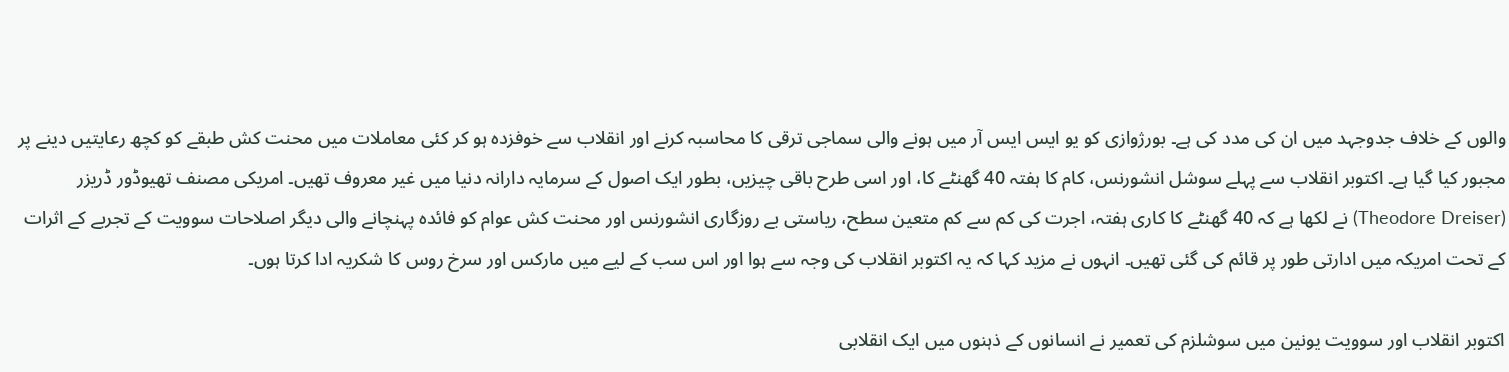والوں کے خلاف جدوجہد میں ان کی مدد کی ہے۔ بورژوازی کو یو ایس ایس آر میں ہونے والی سماجی ترقی کا محاسبہ کرنے اور انقلاب سے خوفزدہ ہو کر کئی معاملات میں محنت کش طبقے کو کچھ رعایتیں دینے پر مجبور کیا گیا ہے۔ اکتوبر انقلاب سے پہلے سوشل انشورنس، کام کا ہفتہ 40 گھنٹے کا، اور اسی طرح باقی چیزیں، بطور ایک اصول کے سرمایہ دارانہ دنیا میں غیر معروف تھیں۔ امریکی مصنف تھیوڈور ڈریزر (Theodore Dreiser) نے لکھا ہے کہ 40 گھنٹے کا کاری ہفتہ، اجرت کی کم سے کم متعین سطح، ریاستی بے روزگاری انشورنس اور محنت کش عوام کو فائدہ پہنچانے والی دیگر اصلاحات سوویت کے تجربے کے اثرات کے تحت امریکہ میں ادارتی طور پر قائم کی گئی تھیں۔ انہوں نے مزید کہا کہ یہ اکتوبر انقلاب کی وجہ سے ہوا اور اس سب کے لیے میں مارکس اور سرخ روس کا شکریہ ادا کرتا ہوں۔

اکتوبر انقلاب اور سوویت یونین میں سوشلزم کی تعمیر نے انسانوں کے ذہنوں میں ایک انقلابی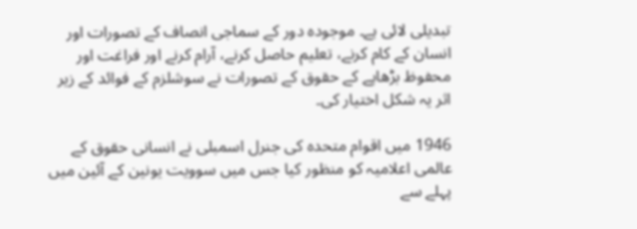تبدیلی لائی ہے۔ موجودہ دور کے سماجی انصاف کے تصورات اور انسان کے کام کرنے، تعلیم حاصل کرنے، آرام کرنے اور فراغت اور محفوظ بڑھاپے کے حقوق کے تصورات نے سوشلزم کے فوائد کے زیر اثر یہ شکل اختیار کی۔

1946 میں اقوام متحدہ کی جنرل اسمبلی نے انسانی حقوق کے عالمی اعلامیہ کو منظور کیا جس میں سوویت یونین کے آئین میں پہلے سے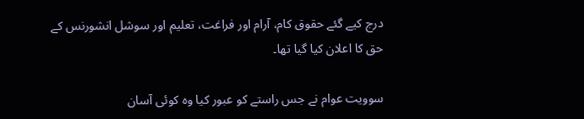درج کیے گئے حقوق کام، آرام اور فراغت، تعلیم اور سوشل انشورنس کے حق کا اعلان کیا گیا تھا۔

سوویت عوام نے جس راستے کو عبور کیا وہ کوئی آسان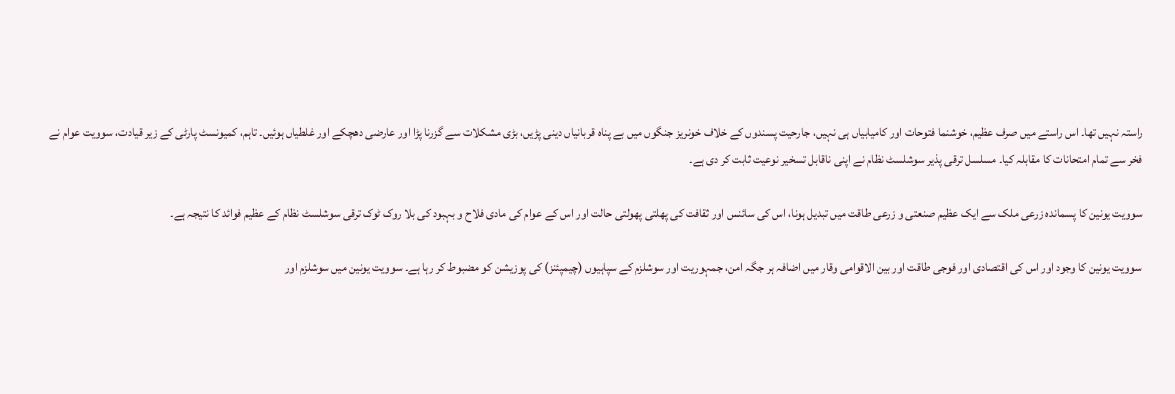راستہ نہیں تھا۔ اس راستے میں صرف عظیم، خوشنما فتوحات اور کامیابیاں ہی نہیں، جارحیت پسندوں کے خلاف خونریز جنگوں میں بے پناہ قربانیاں دینی پڑیں، بڑی مشکلات سے گزرنا پڑا اور عارضی دھچکے اور غلطیاں ہوئیں۔ تاہم، کمیونسٹ پارٹی کے زیر قیادت، سوویت عوام نے فخر سے تمام امتحانات کا مقابلہ کیا۔ مسلسل ترقی پذیر سوشلسٹ نظام نے اپنی ناقابل تسخیر نوعیت ثابت کر دی ہے۔

سوویت یونین کا پسماندہ زرعی ملک سے ایک عظیم صنعتی و زرعی طاقت میں تبدیل ہونا، اس کی سائنس اور ثقافت کی پھلتی پھولتی حالت اور اس کے عوام کی مادی فلاح و بہبود کی بلا روک ٹوک ترقی سوشلسٹ نظام کے عظیم فوائد کا نتیجہ ہے۔

سوویت یونین کا وجود اور اس کی اقتصادی اور فوجی طاقت اور بین الاقوامی وقار میں اضافہ ہر جگہ امن، جمہوریت اور سوشلزم کے سپاہیوں (چیمپئنز) کی پوزیشن کو مضبوط کر رہا ہے۔ سوویت یونین میں سوشلزم اور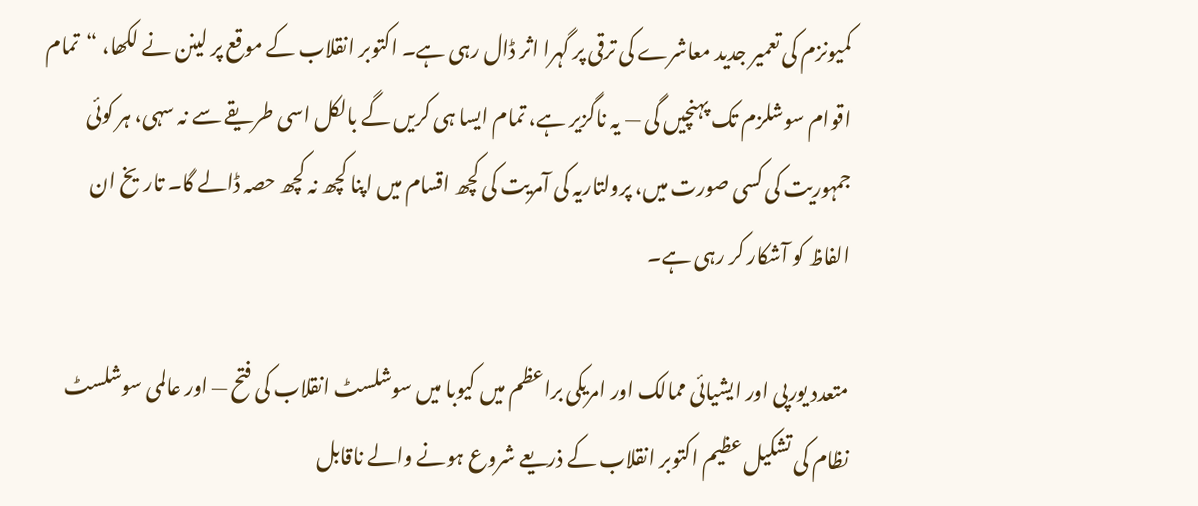کمیونزم کی تعمیر جدید معاشرے کی ترقی پر گہرا اثر ڈال رہی ہے۔ اکتوبر انقلاب کے موقع پر لینن نے لکھا، “تمام اقوام سوشلزم تک پہنچیں گی — یہ ناگزیر ہے، تمام ایسا ہی کریں گے بالکل اسی طریقے سے نہ سہی، ہر کوئی جمہوریت کی کسی صورت میں، پرولتاریہ کی آمریت کی کچھ اقسام میں اپنا کچھ نہ کچھ حصہ ڈالے گا۔ تاریخ ان الفاظ کو آشکار کر رہی ہے۔

متعدد یورپی اور ایشیائی ممالک اور امریکی براعظم میں کیوبا میں سوشلسٹ انقلاب کی فتح — اور عالمی سوشلسٹ نظام کی تشکیل عظیم اکتوبر انقلاب کے ذریعے شروع ہونے والے ناقابل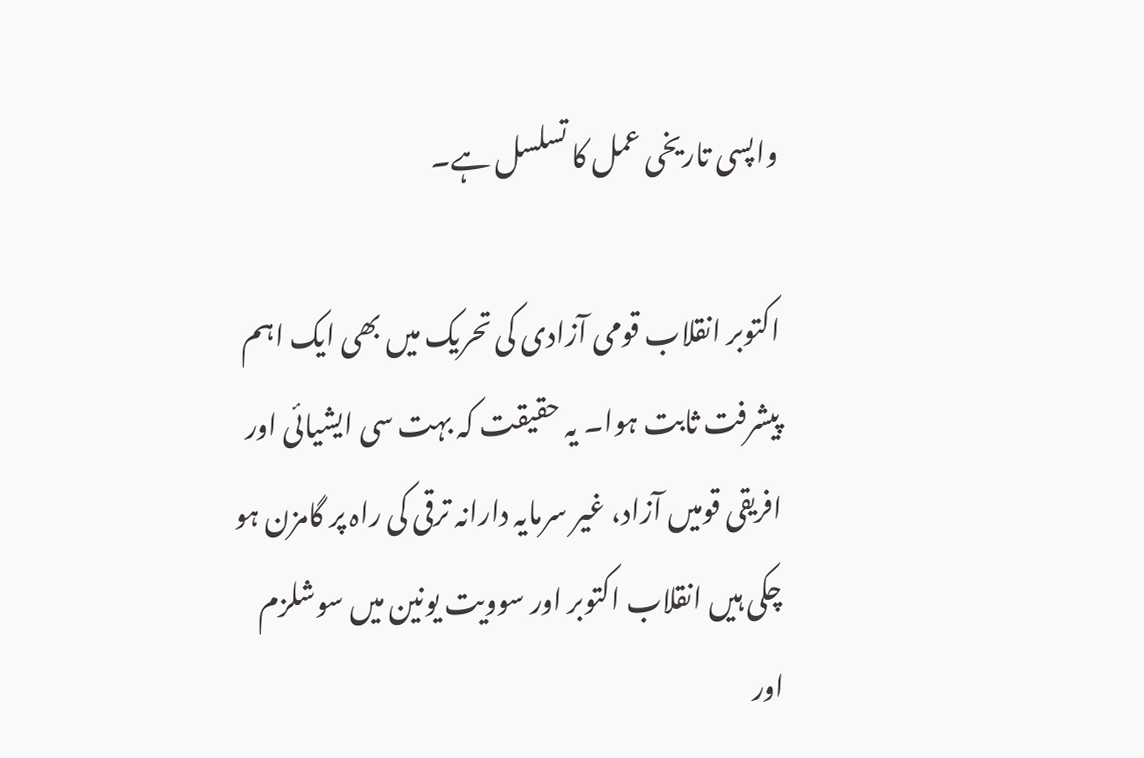واپسی تاریخی عمل کا تسلسل ہے۔

اکتوبر انقلاب قومی آزادی کی تحریک میں بھی ایک اہم پیشرفت ثابت ہوا۔ یہ حقیقت کہ بہت سی ایشیائی اور افریقی قومیں آزاد، غیر سرمایہ دارانہ ترقی کی راہ پر گامزن ہو چکی ہیں انقلاب اکتوبر اور سوویت یونین میں سوشلزم اور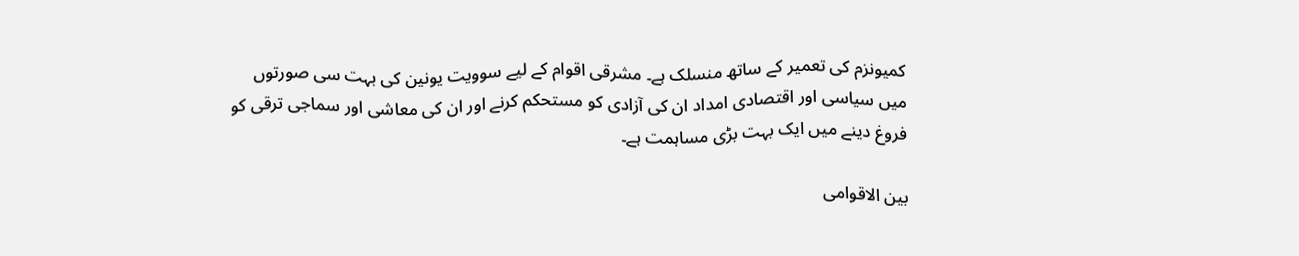کمیونزم کی تعمیر کے ساتھ منسلک ہے۔ مشرقی اقوام کے لیے سوویت یونین کی بہت سی صورتوں میں سیاسی اور اقتصادی امداد ان کی آزادی کو مستحکم کرنے اور ان کی معاشی اور سماجی ترقی کو فروغ دینے میں ایک بہت بڑی مساہمت ہے۔

بین الاقوامی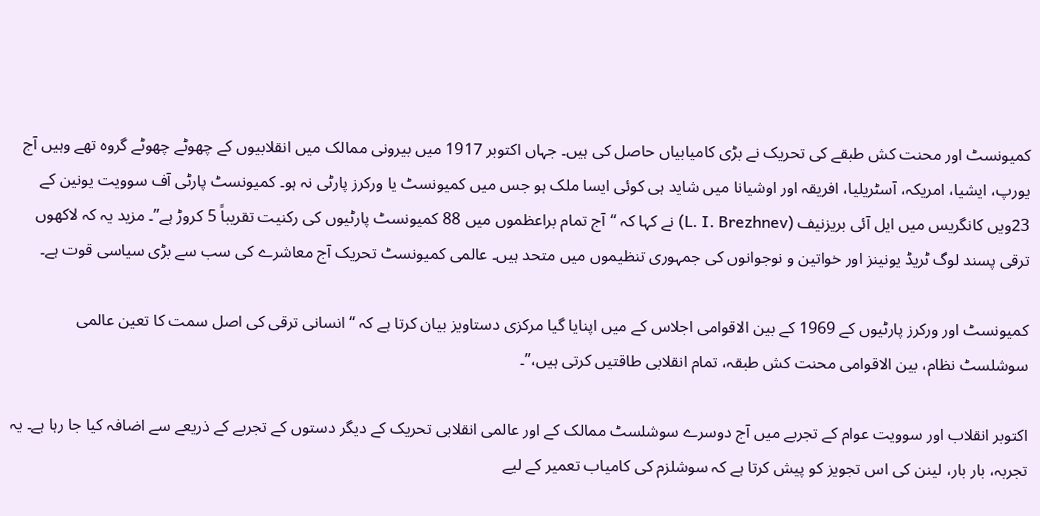کمیونسٹ اور محنت کش طبقے کی تحریک نے بڑی کامیابیاں حاصل کی ہیں۔ جہاں اکتوبر 1917 میں بیرونی ممالک میں انقلابیوں کے چھوٹے چھوٹے گروہ تھے وہیں آج یورپ، ایشیا، امریکہ، آسٹریلیا، افریقہ اور اوشیانا میں شاید ہی کوئی ایسا ملک ہو جس میں کمیونسٹ یا ورکرز پارٹی نہ ہو۔ کمیونسٹ پارٹی آف سوویت یونین کے 23ویں کانگریس میں ایل آئی بریزنیف (L. I. Brezhnev) نے کہا کہ “آج تمام براعظموں میں 88 کمیونسٹ پارٹیوں کی رکنیت تقریباً 5 کروڑ ہے”۔ مزید یہ کہ لاکھوں ترقی پسند لوگ ٹریڈ یونینز اور خواتین و نوجوانوں کی جمہوری تنظیموں میں متحد ہیں۔ عالمی کمیونسٹ تحریک آج معاشرے کی سب سے بڑی سیاسی قوت ہے۔

کمیونسٹ اور ورکرز پارٹیوں کے 1969 کے بین الاقوامی اجلاس کے میں اپنایا گیا مرکزی دستاویز بیان کرتا ہے کہ “انسانی ترقی کی اصل سمت کا تعین عالمی سوشلسٹ نظام، بین الاقوامی محنت کش طبقہ، تمام انقلابی طاقتیں کرتی ہیں،”۔

اکتوبر انقلاب اور سوویت عوام کے تجربے میں آج دوسرے سوشلسٹ ممالک کے اور عالمی انقلابی تحریک کے دیگر دستوں کے تجربے کے ذریعے سے اضافہ کیا جا رہا ہے۔ یہ تجربہ، بار بار، لینن کی اس تجویز کو پیش کرتا ہے کہ سوشلزم کی کامیاب تعمیر کے لیے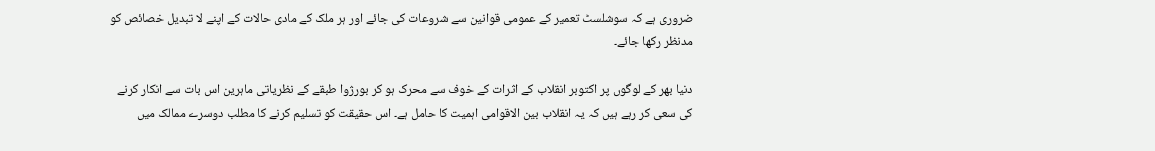ضروری ہے کہ سوشلسٹ تعمیر کے عمومی قوانین سے شروعات کی جائے اور ہر ملک کے مادی حالات کے اپنے لا تبدیل خصائص کو مدنظر رکھا جائے۔

دنیا بھر کے لوگوں پر اکتوبر انقلاب کے اثرات کے خوف سے محرک ہو کر بورژوا طبقے کے نظریاتی ماہرین اس بات سے انکار کرنے کی سعی کر رہے ہیں کہ یہ انقلاب بین الاقوامی اہمیت کا حامل ہے۔ اس حقیقت کو تسلیم کرنے کا مطلب دوسرے ممالک میں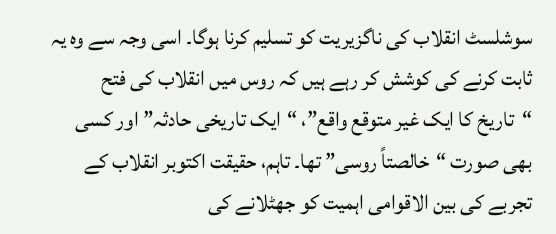سوشلسٹ انقلاب کی ناگزیریت کو تسلیم کرنا ہوگا۔ اسی وجہ سے وہ یہ ثابت کرنے کی کوشش کر رہے ہیں کہ روس میں انقلاب کی فتح “تاریخ کا ایک غیر متوقع واقع”، “ایک تاریخی حادثہ” اور کسی بھی صورت “خالصتاً روسی” تھا۔ تاہم، حقیقت اکتوبر انقلاب کے تجربے کی بین الاقوامی اہمیت کو جھٹلانے کی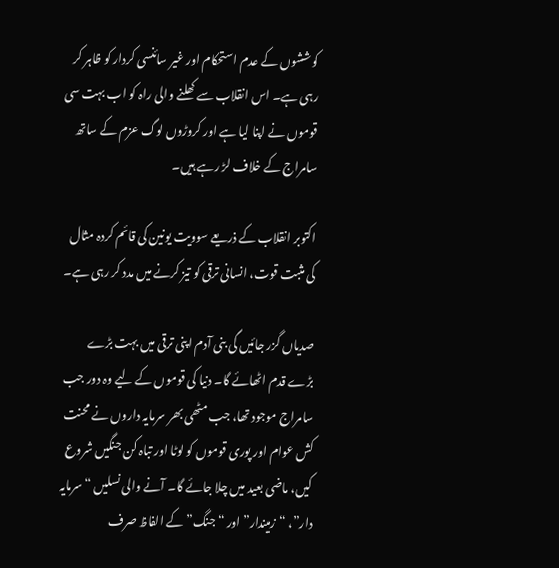کوششوں کے عدم استحکام اور غیر سائنسی کردار کو ظاہر کر رہی ہے۔ اس انقلاب سے کھلنے والی راہ کو اب بہت سی قوموں نے اپنا لیا ہے اور کروڑوں لوگ عزم کے ساتھ سامراج کے خلاف لڑ رہے ہیں۔

اکتوبر انقلاب کے ذریعے سوویت یونین کی قائم کردہ مثال کی مثبت قوت، انسانی ترقی کو تیز کرنے میں مدد کر رہی ہے۔

صدیاں گزر جائیں گی بنی آدم اپنی ترقی میں بہت بڑے بڑے قدم اٹھائے گا۔ دنیا کی قوموں کے لیے وہ دور جب سامراج موجود تھا، جب مٹھی بھر سرمایہ داروں نے محنت کش عوام اور پوری قوموں کو لوٹا اور تباہ کن جنگیں شروع کیں، ماضی بعید میں چلا جائے گا۔ آنے والی نسلیں “سرمایہ دار”، “زمیندار” اور “جنگ” کے الفاظ صرف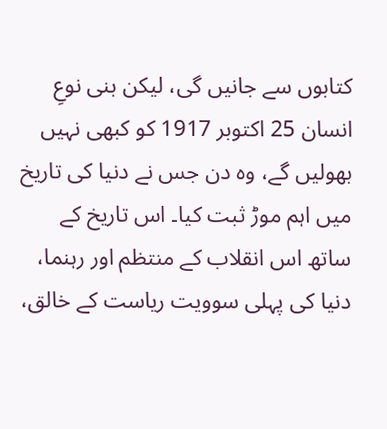کتابوں سے جانیں گی، لیکن بنی نوعِ انسان 25 اکتوبر 1917 کو کبھی نہیں بھولیں گے، وہ دن جس نے دنیا کی تاریخ میں اہم موڑ ثبت کیا۔ اس تاریخ کے ساتھ اس انقلاب کے منتظم اور رہنما، دنیا کی پہلی سوویت ریاست کے خالق،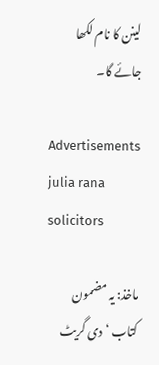لینن کا نام لکھا جائے گا۔

Advertisements
julia rana solicitors

ماخذ: یہ مضمون کتاب ‘دی گریٹ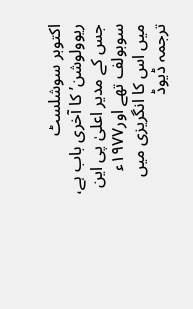اکتوبر سوشلسٹ ریوولوشن’ کا آخری باب ہے، جس کے مدیر اعلیٰ پی این سوبولف تھے اور۱۹۷۷ء میں اس کا انگریزی میں ترجمہ ڈیوڈ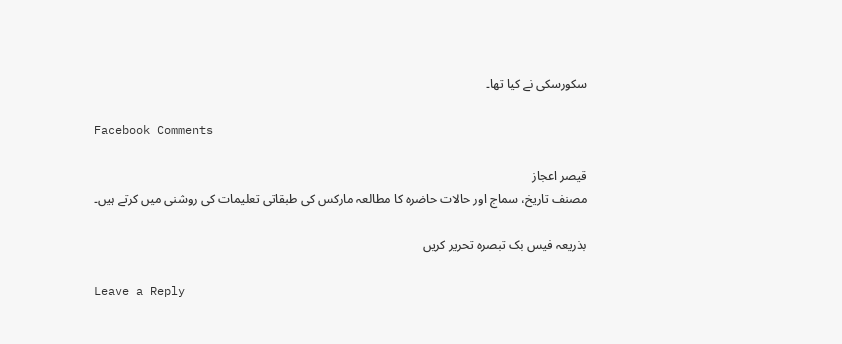سکورسکی نے کیا تھا۔

Facebook Comments

قیصر اعجاز
مصنف تاریخ، سماج اور حالات حاضرہ کا مطالعہ مارکس کی طبقاتی تعلیمات کی روشنی میں کرتے ہیں۔

بذریعہ فیس بک تبصرہ تحریر کریں

Leave a Reply